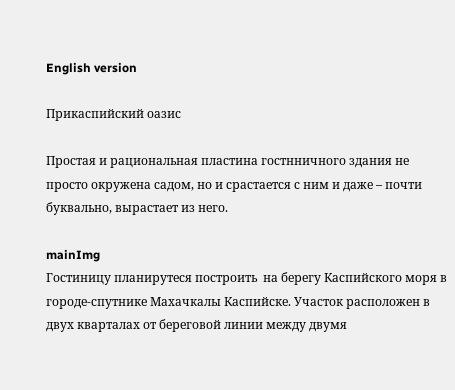English version

Прикаспийский оазис

Простая и рациональная пластина гостнничного здания не просто окружена садом, но и срастается с ним и даже – почти буквально, вырастает из него.

mainImg
Гостиницу планирутеся построить  на берегу Каспийского моря в городе-спутнике Махачкалы Каспийске. Участок расположен в двух кварталах от береговой линии между двумя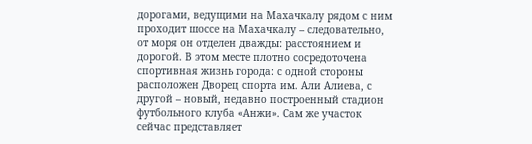дорогами, ведущими на Махачкалу рядом с ним проходит шоссе на Махачкалу – следовательно, от моря он отделен дважды: расстоянием и дорогой. В этом месте плотно сосредоточена спортивная жизнь города: с одной стороны расположен Дворец спорта им. Али Алиева, с другой – новый, недавно построенный стадион футбольного клуба «Анжи». Сам же участок сейчас представляет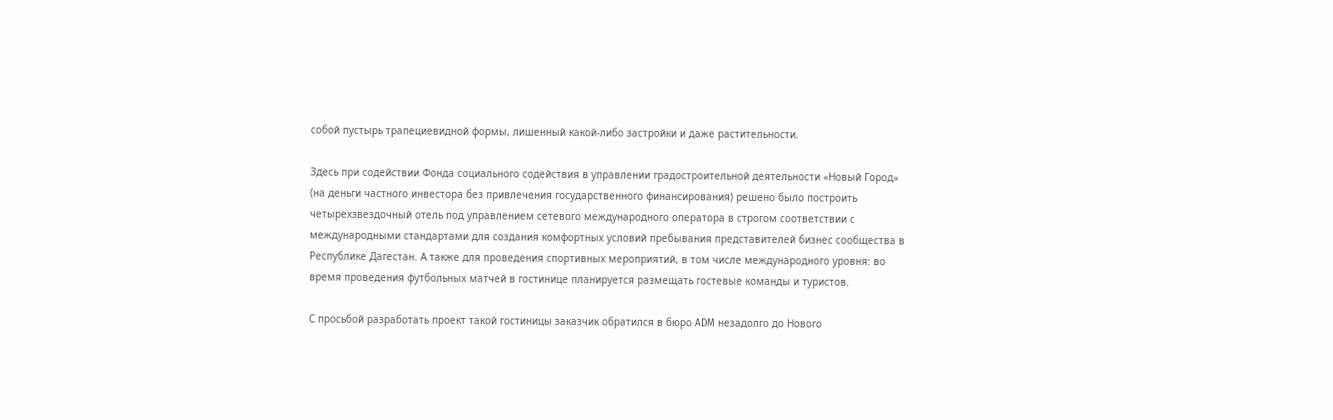собой пустырь трапециевидной формы, лишенный какой-либо застройки и даже растительности.

Здесь при содействии Фонда социального содействия в управлении градостроительной деятельности «Новый Город» (на деньги частного инвестора без привлечения государственного финансирования) решено было построить четырехзвездочный отель под управлением сетевого международного оператора в строгом соответствии с международными стандартами для создания комфортных условий пребывания представителей бизнес сообщества в Республике Дагестан. А также для проведения спортивных мероприятий, в том числе международного уровня: во время проведения футбольных матчей в гостинице планируется размещать гостевые команды и туристов.

С просьбой разработать проект такой гостиницы заказчик обратился в бюро ADM незадолго до Нового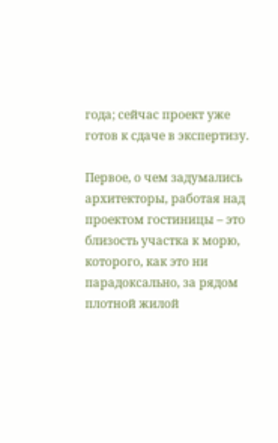года; сейчас проект уже готов к сдаче в экспертизу.

Первое, о чем задумались архитекторы, работая над проектом гостиницы – это близость участка к морю, которого, как это ни парадоксально, за рядом плотной жилой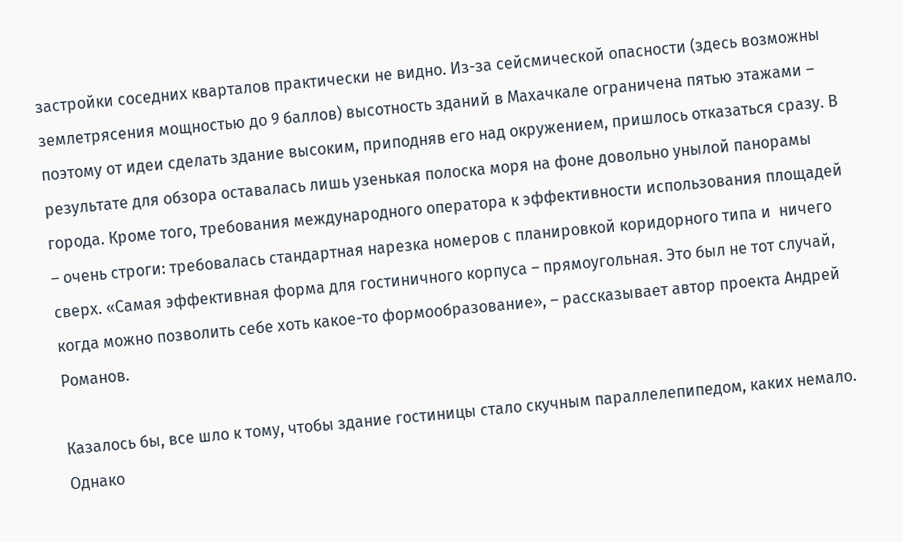застройки соседних кварталов практически не видно. Из-за сейсмической опасности (здесь возможны землетрясения мощностью до 9 баллов) высотность зданий в Махачкале ограничена пятью этажами – поэтому от идеи сделать здание высоким, приподняв его над окружением, пришлось отказаться сразу. В результате для обзора оставалась лишь узенькая полоска моря на фоне довольно унылой панорамы города. Кроме того, требования международного оператора к эффективности использования площадей – очень строги: требовалась стандартная нарезка номеров с планировкой коридорного типа и  ничего сверх. «Самая эффективная форма для гостиничного корпуса – прямоугольная. Это был не тот случай, когда можно позволить себе хоть какое-то формообразование», – рассказывает автор проекта Андрей Романов.

Казалось бы, все шло к тому, чтобы здание гостиницы стало скучным параллелепипедом, каких немало. Однако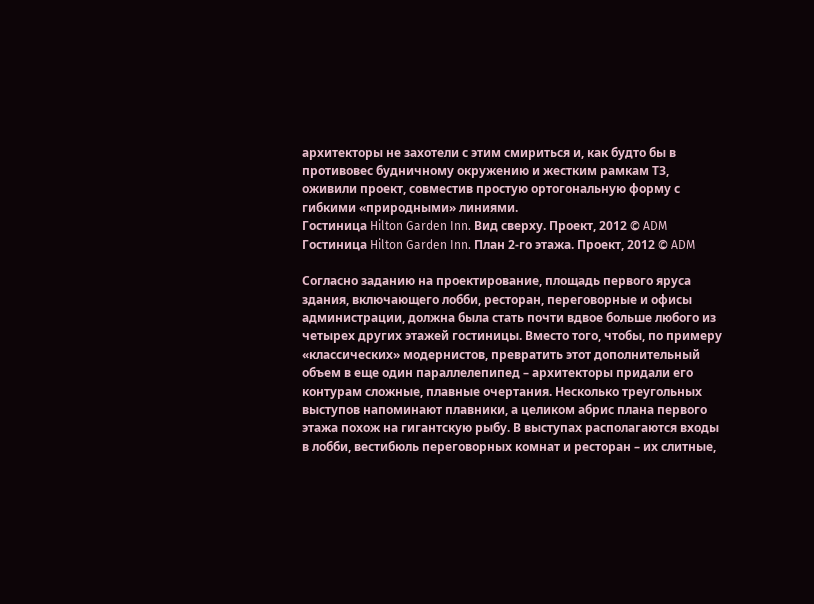архитекторы не захотели с этим смириться и, как будто бы в противовес будничному окружению и жестким рамкам ТЗ, оживили проект, совместив простую ортогональную форму с гибкими «природными» линиями.
Гостиница Hilton Garden Inn. Вид сверху. Проект, 2012 © ADM
Гостиница Hilton Garden Inn. План 2-го этажа. Проект, 2012 © ADM

Согласно заданию на проектирование, площадь первого яруса здания, включающего лобби, ресторан, переговорные и офисы администрации, должна была стать почти вдвое больше любого из четырех других этажей гостиницы. Вместо того, чтобы, по примеру «классических» модернистов, превратить этот дополнительный объем в еще один параллелепипед – архитекторы придали его контурам сложные, плавные очертания. Несколько треугольных выступов напоминают плавники, а целиком абрис плана первого этажа похож на гигантскую рыбу. В выступах располагаются входы в лобби, вестибюль переговорных комнат и ресторан – их слитные,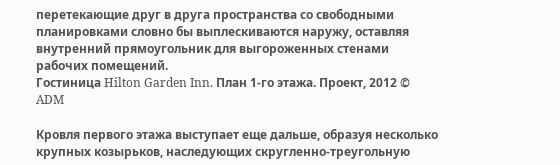перетекающие друг в друга пространства со свободными планировками словно бы выплескиваются наружу, оставляя внутренний прямоугольник для выгороженных стенами рабочих помещений.
Гостиница Hilton Garden Inn. План 1-го этажа. Проект, 2012 © ADM

Кровля первого этажа выступает еще дальше, образуя несколько крупных козырьков, наследующих скругленно-треугольную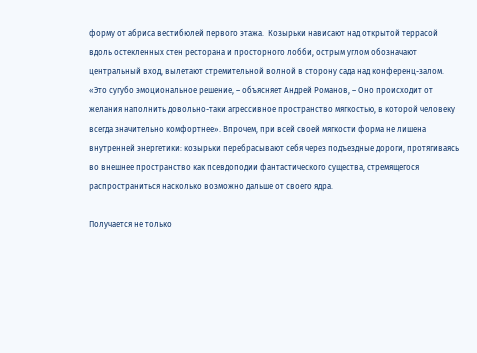форму от абриса вестибюлей первого этажа.  Козырьки нависают над открытой террасой вдоль остекленных стен ресторана и просторного лобби, острым углом обозначают центральный вход, вылетают стремительной волной в сторону сада над конференц-залом. «Это сугубо эмоциональное решение, – объясняет Андрей Романов, – Оно происходит от желания наполнить довольно-таки агрессивное пространство мягкостью, в которой человеку всегда значительно комфортнее». Впрочем, при всей своей мягкости форма не лишена внутренней энергетики: козырьки перебрасывают себя через подъездные дороги, протягиваясь во внешнее пространство как псевдоподии фантастического существа, стремящегося распространиться насколько возможно дальше от своего ядра.

Получается не только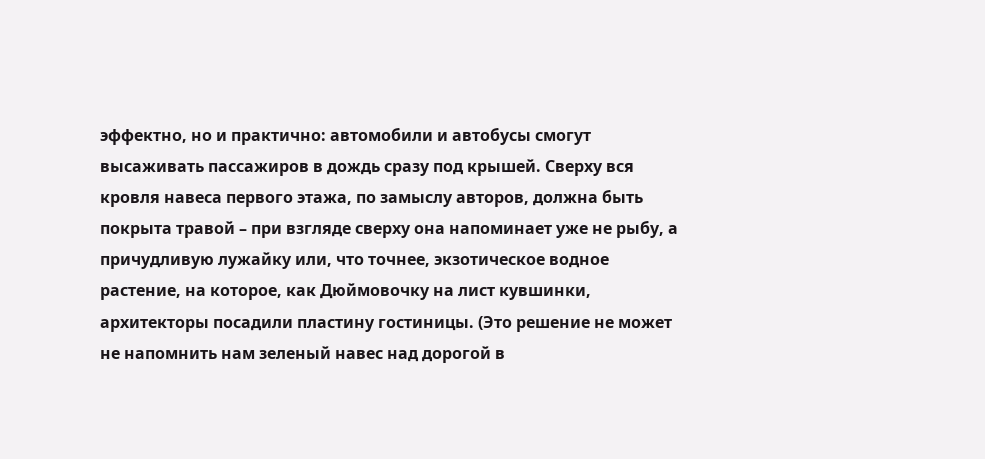эффектно, но и практично: автомобили и автобусы смогут высаживать пассажиров в дождь сразу под крышей. Сверху вся кровля навеса первого этажа, по замыслу авторов, должна быть покрыта травой – при взгляде сверху она напоминает уже не рыбу, а причудливую лужайку или, что точнее, экзотическое водное растение, на которое, как Дюймовочку на лист кувшинки, архитекторы посадили пластину гостиницы. (Это решение не может не напомнить нам зеленый навес над дорогой в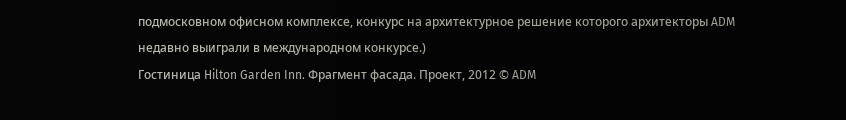подмосковном офисном комплексе, конкурс на архитектурное решение которого архитекторы ADM недавно выиграли в международном конкурсе.)
Гостиница Hilton Garden Inn. Фрагмент фасада. Проект, 2012 © ADM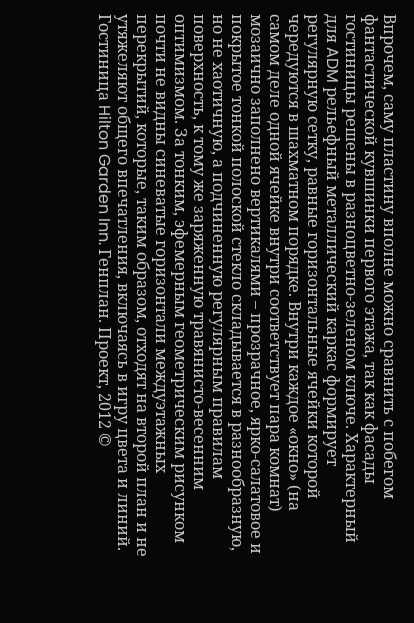Впрочем, саму пластину вполне можно сравнить с побегом фантастической кувшинки первого этажа, так как фасады гостиницы решены в разноцветно-зеленом ключе. Характерный для ADM рельефный металлический каркас формирует регулярную сетку, равные горизонтальные ячейки которой чередуются в шахматном порядке. Внутри каждое «окно» (на самом деле одной ячейке внутри соответствует пара комнат) мозаично заполнено вертикалями – прозрачное, ярко-салатовое и покрытое тонкой полоской стекло складывается в разнообразную, но не хаотичную, а подчиненную регулярным правилам поверхность, к тому же заряженную травянисто-весенним оптимизмом. За тонким, эфемерным геометрическим рисунком почти не видны синеватые горизонтали междуэтажных перекрытий, которые, таким образом, отходят на второй план и не утяжеляют общего впечатления, включаясь в игру цвета и линий.
Гостиница Hilton Garden Inn. Генплан. Проект, 2012 ©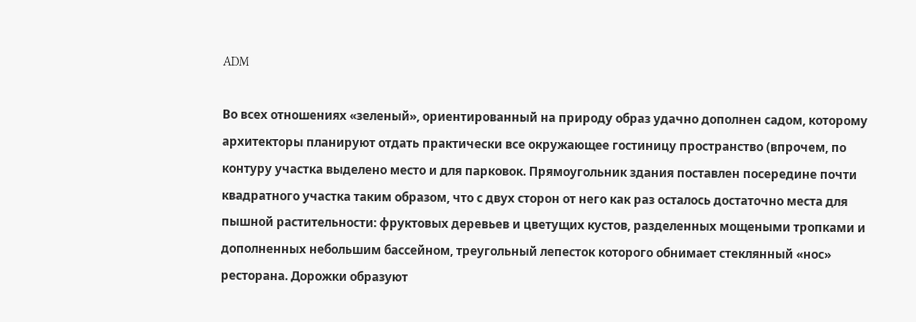ADM

Во всех отношениях «зеленый», ориентированный на природу образ удачно дополнен садом, которому архитекторы планируют отдать практически все окружающее гостиницу пространство (впрочем, по контуру участка выделено место и для парковок. Прямоугольник здания поставлен посередине почти квадратного участка таким образом, что с двух сторон от него как раз осталось достаточно места для пышной растительности: фруктовых деревьев и цветущих кустов, разделенных мощеными тропками и дополненных небольшим бассейном, треугольный лепесток которого обнимает стеклянный «нос» ресторана. Дорожки образуют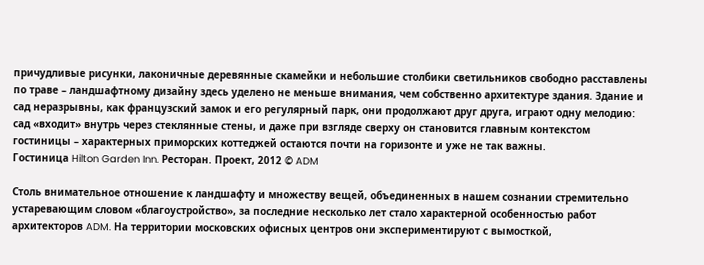причудливые рисунки, лаконичные деревянные скамейки и небольшие столбики светильников свободно расставлены по траве – ландшафтному дизайну здесь уделено не меньше внимания, чем собственно архитектуре здания. Здание и сад неразрывны, как французский замок и его регулярный парк, они продолжают друг друга, играют одну мелодию: сад «входит» внутрь через стеклянные стены, и даже при взгляде сверху он становится главным контекстом гостиницы – характерных приморских коттеджей остаются почти на горизонте и уже не так важны.
Гостиница Hilton Garden Inn. Ресторан. Проект, 2012 © ADM

Столь внимательное отношение к ландшафту и множеству вещей, объединенных в нашем сознании стремительно устаревающим словом «благоустройство», за последние несколько лет стало характерной особенностью работ архитекторов ADM. На территории московских офисных центров они экспериментируют с вымосткой,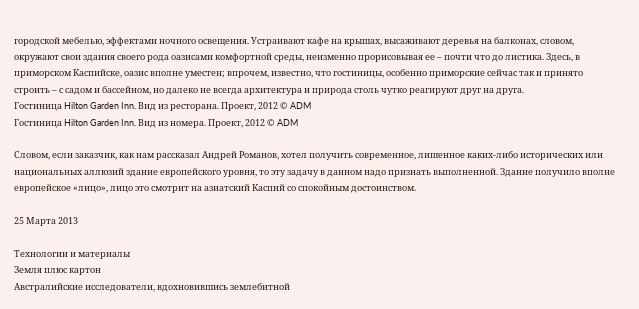городской мебелью, эффектами ночного освещения. Устраивают кафе на крышах, высаживают деревья на балконах, словом, окружают свои здания своего рода оазисами комфортной среды, неизменно прорисовывая ее – почти что до листика. Здесь, в приморском Каспийске, оазис вполне уместен; впрочем, известно, что гостиницы, особенно приморские сейчас так и принято строить – с садом и бассейном, но далеко не всегда архитектура и природа столь чутко реагируют друг на друга.
Гостиница Hilton Garden Inn. Вид из ресторана. Проект, 2012 © ADM
Гостиница Hilton Garden Inn. Вид из номера. Проект, 2012 © ADM

Словом, если заказчик, как нам рассказал Андрей Романов, хотел получить современное, лишенное каких-либо исторических или национальных аллюзий здание европейского уровня, то эту задачу в данном надо признать выполненной. Здание получило вполне европейское «лицо», лицо это смотрит на азиатский Каспий со спокойным достоинством.

25 Марта 2013

Технологии и материалы
Земля плюс картон
Австралийские исследователи, вдохновившись землебитной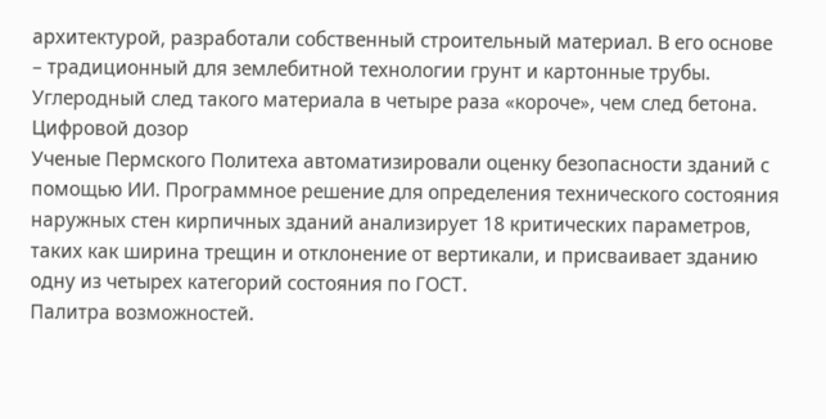архитектурой, разработали собственный строительный материал. В его основе – традиционный для землебитной технологии грунт и картонные трубы. Углеродный след такого материала в четыре раза «короче», чем след бетона.
Цифровой дозор
Ученые Пермского Политеха автоматизировали оценку безопасности зданий с помощью ИИ. Программное решение для определения технического состояния наружных стен кирпичных зданий анализирует 18 критических параметров, таких как ширина трещин и отклонение от вертикали, и присваивает зданию одну из четырех категорий состояния по ГОСТ.
Палитра возможностей.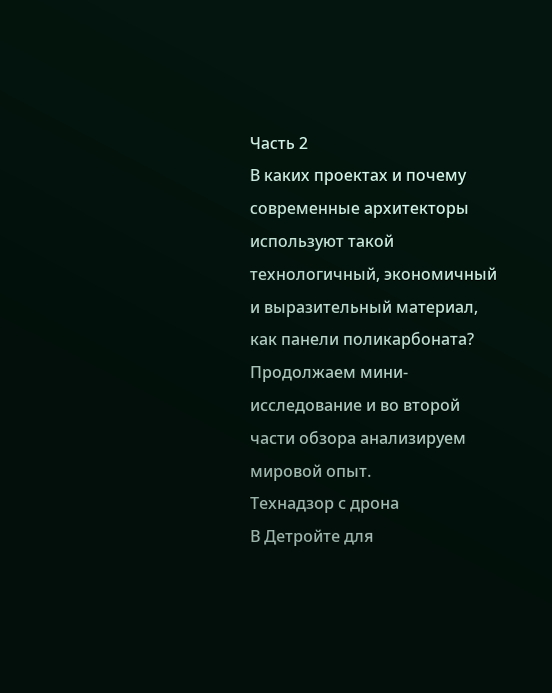Часть 2
В каких проектах и почему современные архитекторы используют такой технологичный, экономичный и выразительный материал, как панели поликарбоната? Продолжаем мини-исследование и во второй части обзора анализируем мировой опыт.
Технадзор с дрона
В Детройте для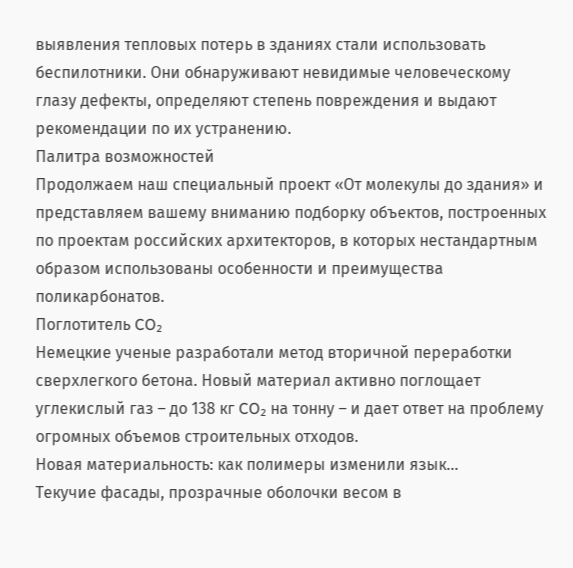выявления тепловых потерь в зданиях стали использовать беспилотники. Они обнаруживают невидимые человеческому глазу дефекты, определяют степень повреждения и выдают рекомендации по их устранению.
Палитра возможностей
Продолжаем наш специальный проект «От молекулы до здания» и представляем вашему вниманию подборку объектов, построенных по проектам российских архитекторов, в которых нестандартным образом использованы особенности и преимущества поликарбонатов.
Поглотитель CO₂
Немецкие ученые разработали метод вторичной переработки сверхлегкого бетона. Новый материал активно поглощает углекислый газ – до 138 кг CO₂ на тонну – и дает ответ на проблему огромных объемов строительных отходов.
Новая материальность: как полимеры изменили язык...
Текучие фасады, прозрачные оболочки весом в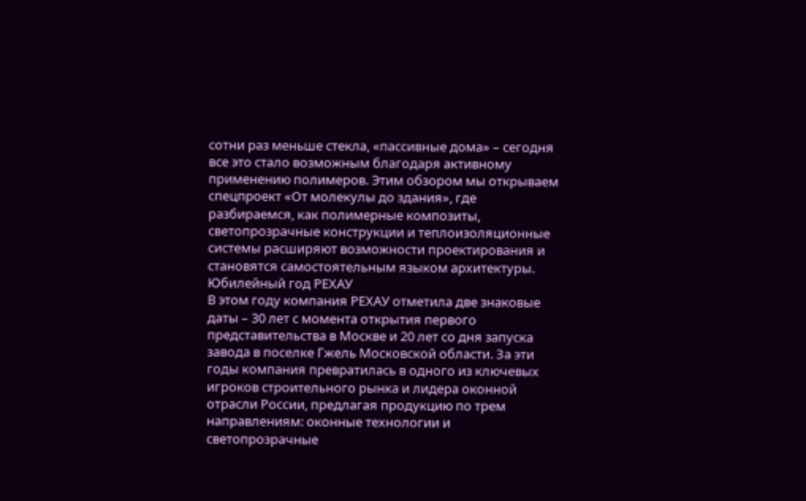сотни раз меньше стекла, «пассивные дома» – сегодня все это стало возможным благодаря активному применению полимеров. Этим обзором мы открываем спецпроект «От молекулы до здания», где разбираемся, как полимерные композиты, светопрозрачные конструкции и теплоизоляционные системы расширяют возможности проектирования и становятся самостоятельным языком архитектуры.
Юбилейный год РЕХАУ
В этом году компания РЕХАУ отметила две знаковые даты – 30 лет с момента открытия первого представительства в Москве и 20 лет со дня запуска завода в поселке Гжель Московской области. За эти годы компания превратилась в одного из ключевых игроков строительного рынка и лидера оконной отрасли России, предлагая продукцию по трем направлениям: оконные технологии и светопрозрачные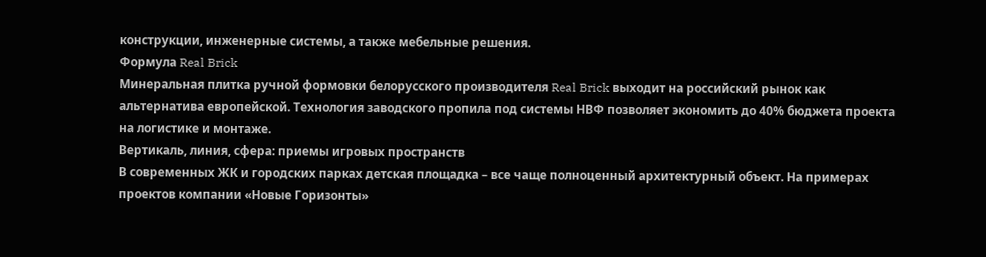конструкции, инженерные системы, а также мебельные решения.
Формула Real Brick
Минеральная плитка ручной формовки белорусского производителя Real Brick выходит на российский рынок как альтернатива европейской. Технология заводского пропила под системы НВФ позволяет экономить до 40% бюджета проекта на логистике и монтаже.
Вертикаль, линия, сфера: приемы игровых пространств
В современных ЖК и городских парках детская площадка – все чаще полноценный архитектурный объект. На примерах проектов компании «Новые Горизонты»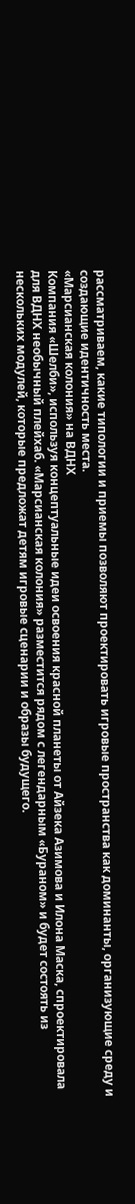рассматриваем, какие типологии и приемы позволяют проектировать игровые пространства как доминанты, организующие среду и создающие идентичность места.
«Марсианская колония» на ВДНХ
Компания «Шелби», используя концептуальные идеи освоения красной планеты от Айзека Азимова и Илона Маска, спроектировала для ВДНХ необычный плейхаб. «Марсианская колония» разместится рядом с легендарным «Бураном» и будет состоять из нескольких модулей, которые предложат детям игровые сценарии и образы будущего.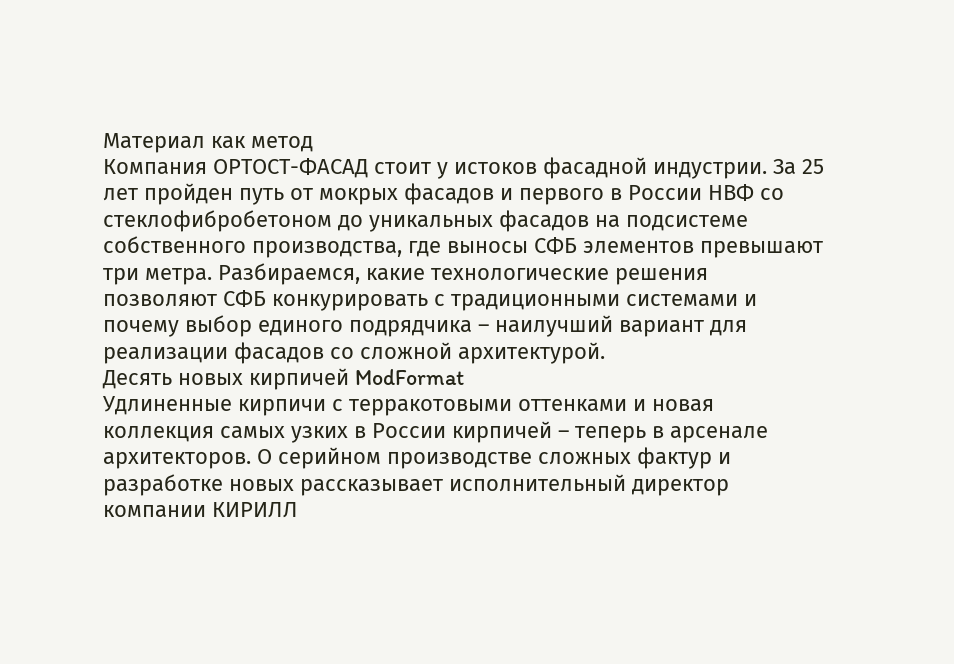Материал как метод
Компания ОРТОСТ-ФАСАД стоит у истоков фасадной индустрии. За 25 лет пройден путь от мокрых фасадов и первого в России НВФ со стеклофибробетоном до уникальных фасадов на подсистеме собственного производства, где выносы СФБ элементов превышают три метра. Разбираемся, какие технологические решения позволяют СФБ конкурировать с традиционными системами и почему выбор единого подрядчика – наилучший вариант для реализации фасадов со сложной архитектурой.
Десять новых кирпичей ModFormat
Удлиненные кирпичи с терракотовыми оттенками и новая коллекция самых узких в России кирпичей – теперь в арсенале архитекторов. О серийном производстве сложных фактур и разработке новых рассказывает исполнительный директор компании КИРИЛЛ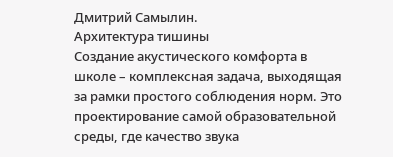Дмитрий Самылин.
Архитектура тишины
Создание акустического комфорта в школе – комплексная задача, выходящая за рамки простого соблюдения норм. Это проектирование самой образовательной среды, где качество звука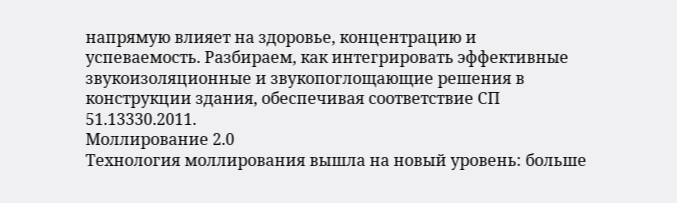напрямую влияет на здоровье, концентрацию и успеваемость. Разбираем, как интегрировать эффективные звукоизоляционные и звукопоглощающие решения в конструкции здания, обеспечивая соответствие СП 51.13330.2011.
Моллирование 2.0
Технология моллирования вышла на новый уровень: больше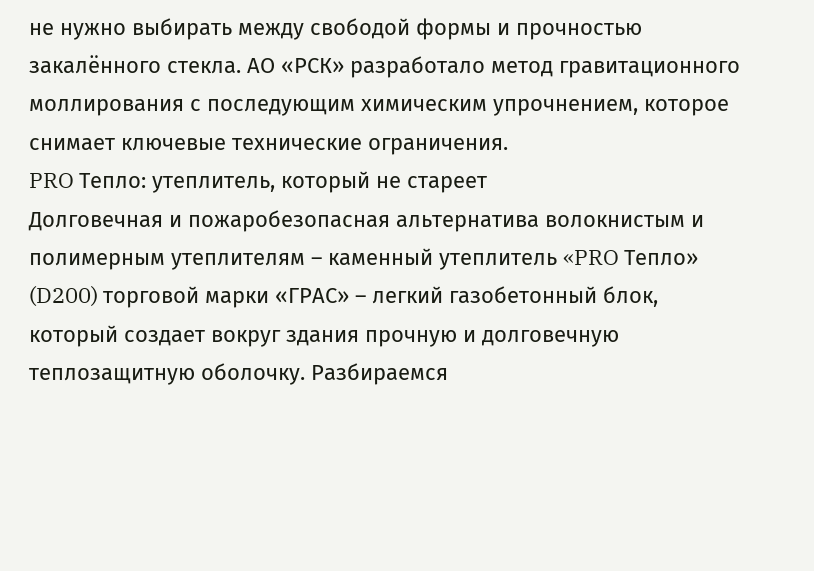не нужно выбирать между свободой формы и прочностью закалённого стекла. АО «РСК» разработало метод гравитационного моллирования с последующим химическим упрочнением, которое снимает ключевые технические ограничения.
PRO Тепло: утеплитель, который не стареет
Долговечная и пожаробезопасная альтернатива волокнистым и полимерным утеплителям – каменный утеплитель «PRO Тепло» (D200) торговой марки «ГРАС» – легкий газобетонный блок, который создает вокруг здания прочную и долговечную теплозащитную оболочку. Разбираемся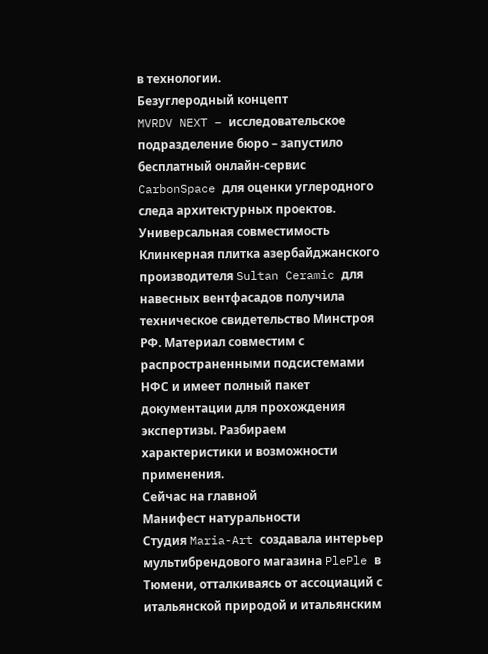в технологии.
Безуглеродный концепт
MVRDV NEXT – исследовательское подразделение бюро – запустило бесплатный онлайн-сервис CarbonSpace для оценки углеродного следа архитектурных проектов.
Универсальная совместимость
Клинкерная плитка азербайджанского производителя Sultan Ceramic для навесных вентфасадов получила техническое свидетельство Минстроя РФ. Материал совместим с распространенными подсистемами НФС и имеет полный пакет документации для прохождения экспертизы. Разбираем характеристики и возможности применения.
Сейчас на главной
Манифест натуральности
Студия Maria-Art создавала интерьер мультибрендового магазина PlePle в Тюмени, отталкиваясь от ассоциаций с итальянской природой и итальянским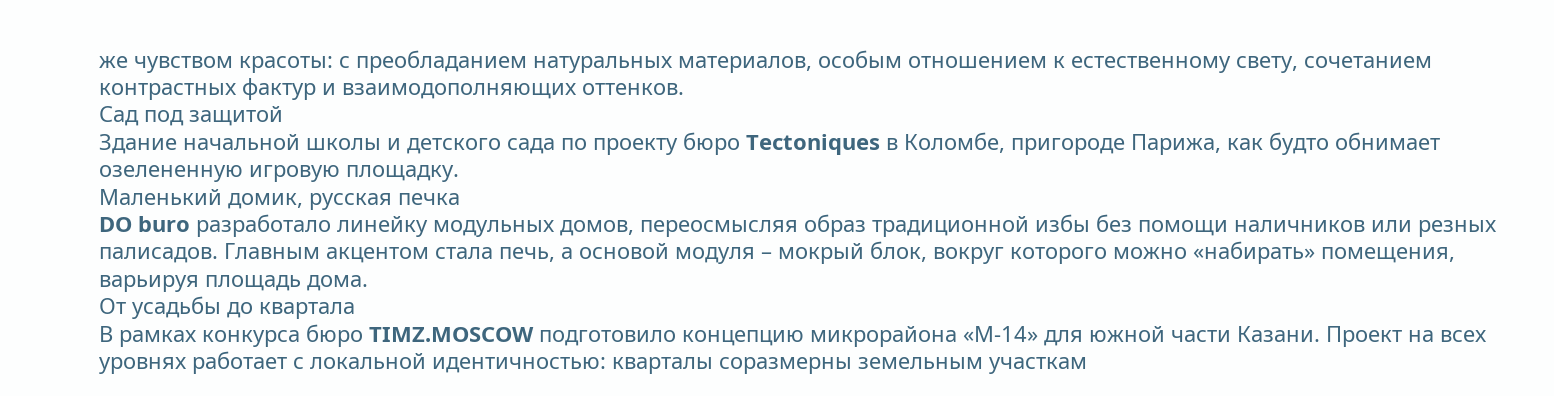же чувством красоты: с преобладанием натуральных материалов, особым отношением к естественному свету, сочетанием контрастных фактур и взаимодополняющих оттенков.
Сад под защитой
Здание начальной школы и детского сада по проекту бюро Tectoniques в Коломбе, пригороде Парижа, как будто обнимает озелененную игровую площадку.
Маленький домик, русская печка
DO buro разработало линейку модульных домов, переосмысляя образ традиционной избы без помощи наличников или резных палисадов. Главным акцентом стала печь, а основой модуля – мокрый блок, вокруг которого можно «набирать» помещения, варьируя площадь дома.
От усадьбы до квартала
В рамках конкурса бюро TIMZ.MOSCOW подготовило концепцию микрорайона «М-14» для южной части Казани. Проект на всех уровнях работает с локальной идентичностью: кварталы соразмерны земельным участкам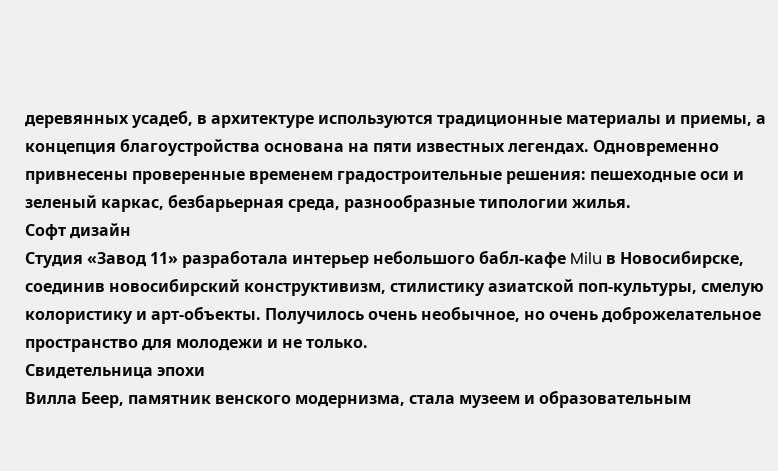деревянных усадеб, в архитектуре используются традиционные материалы и приемы, а концепция благоустройства основана на пяти известных легендах. Одновременно привнесены проверенные временем градостроительные решения: пешеходные оси и зеленый каркас, безбарьерная среда, разнообразные типологии жилья.
Софт дизайн
Студия «Завод 11» разработала интерьер небольшого бабл-кафе Milu в Новосибирске, соединив новосибирский конструктивизм, стилистику азиатской поп-культуры, смелую колористику и арт-объекты. Получилось очень необычное, но очень доброжелательное пространство для молодежи и не только.
Свидетельница эпохи
Вилла Беер, памятник венского модернизма, стала музеем и образовательным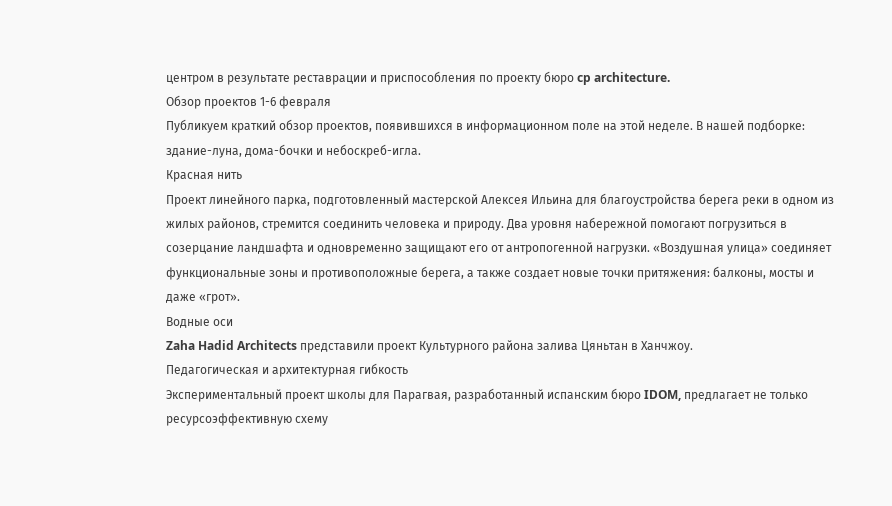центром в результате реставрации и приспособления по проекту бюро cp architecture.
Обзор проектов 1-6 февраля
Публикуем краткий обзор проектов, появившихся в информационном поле на этой неделе. В нашей подборке: здание-луна, дома-бочки и небоскреб-игла.
Красная нить
Проект линейного парка, подготовленный мастерской Алексея Ильина для благоустройства берега реки в одном из жилых районов, стремится соединить человека и природу. Два уровня набережной помогают погрузиться в созерцание ландшафта и одновременно защищают его от антропогенной нагрузки. «Воздушная улица» соединяет функциональные зоны и противоположные берега, а также создает новые точки притяжения: балконы, мосты и даже «грот».
Водные оси
Zaha Hadid Architects представили проект Культурного района залива Цяньтан в Ханчжоу.
Педагогическая и архитектурная гибкость
Экспериментальный проект школы для Парагвая, разработанный испанским бюро IDOM, предлагает не только ресурсоэффективную схему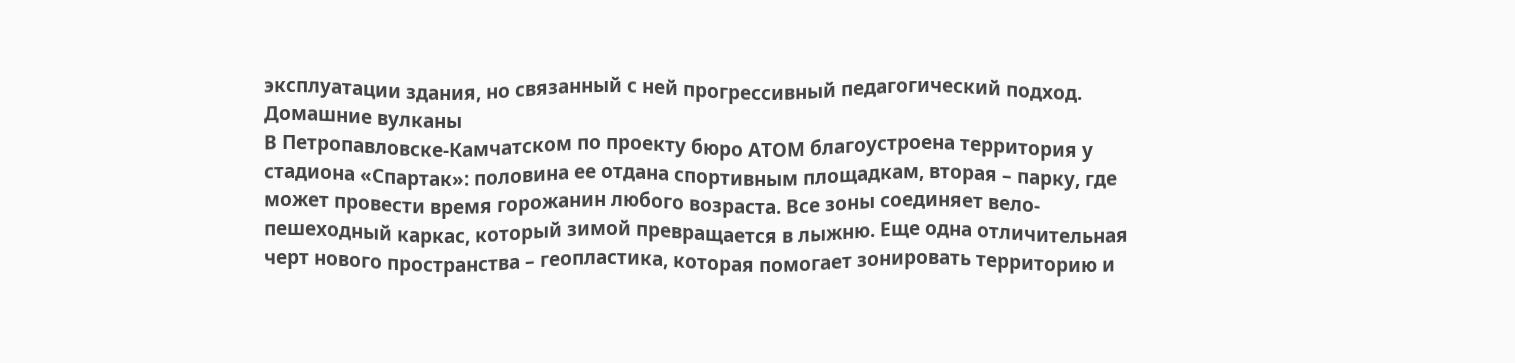эксплуатации здания, но связанный с ней прогрессивный педагогический подход.
Домашние вулканы
В Петропавловске-Камчатском по проекту бюро АТОМ благоустроена территория у стадиона «Спартак»: половина ее отдана спортивным площадкам, вторая – парку, где может провести время горожанин любого возраста. Все зоны соединяет вело-пешеходный каркас, который зимой превращается в лыжню. Еще одна отличительная черт нового пространства – геопластика, которая помогает зонировать территорию и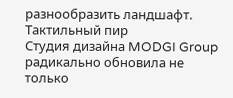разнообразить ландшафт.
Тактильный пир
Студия дизайна MODGI Group радикально обновила не только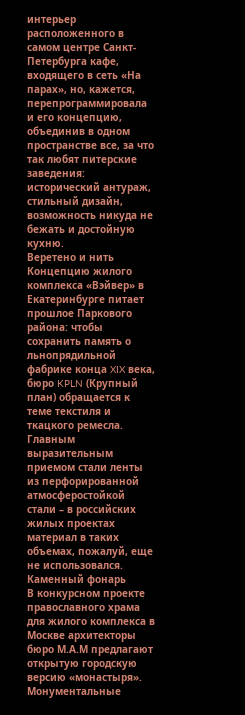интерьер расположенного в самом центре Санкт-Петербурга кафе, входящего в сеть «На парах», но, кажется, перепрограммировала и его концепцию, объединив в одном пространстве все, за что так любят питерские заведения: исторический антураж, стильный дизайн, возможность никуда не бежать и достойную кухню.
Веретено и нить
Концепцию жилого комплекса «Вэйвер» в Екатеринбурге питает прошлое Паркового района: чтобы сохранить память о льнопрядильной фабрике конца XIX века, бюро KPLN (Крупный план) обращается к теме текстиля и ткацкого ремесла. Главным выразительным приемом стали ленты из перфорированной атмосферостойкой стали – в российских жилых проектах материал в таких объемах, пожалуй, еще не использовался.
Каменный фонарь
В конкурсном проекте православного храма для жилого комплекса в Москве архитекторы бюро М.А.М предлагают открытую городскую версию «монастыря». Монументальные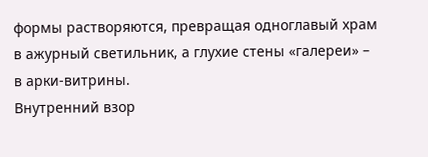формы растворяются, превращая одноглавый храм в ажурный светильник, а глухие стены «галереи» – в арки-витрины.
Внутренний взор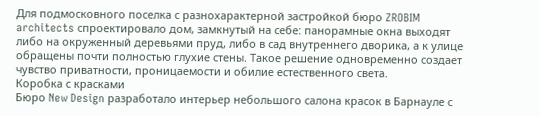Для подмосковного поселка с разнохарактерной застройкой бюро ZROBIM architects спроектировало дом, замкнутый на себе: панорамные окна выходят либо на окруженный деревьями пруд, либо в сад внутреннего дворика, а к улице обращены почти полностью глухие стены. Такое решение одновременно создает чувство приватности, проницаемости и обилие естественного света.
Коробка с красками
Бюро New Design разработало интерьер небольшого салона красок в Барнауле с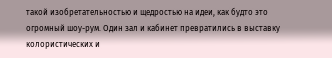такой изобретательностью и щедростью на идеи, как будто это огромный шоу-рум. Один зал и кабинет превратились в выставку колористических и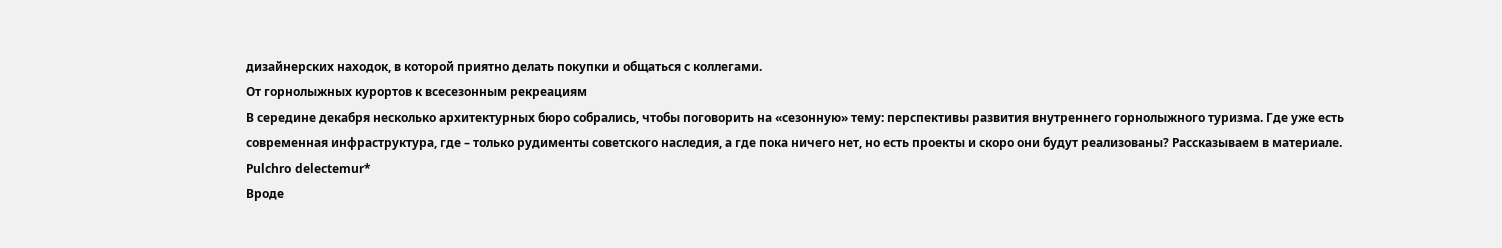дизайнерских находок, в которой приятно делать покупки и общаться с коллегами.
От горнолыжных курортов к всесезонным рекреациям
В середине декабря несколько архитектурных бюро собрались, чтобы поговорить на «сезонную» тему: перспективы развития внутреннего горнолыжного туризма. Где уже есть современная инфраструктура, где – только рудименты советского наследия, а где пока ничего нет, но есть проекты и скоро они будут реализованы? Рассказываем в материале.
Pulchro delectemur*
Вроде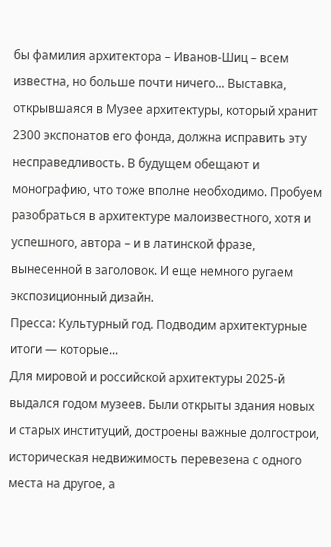бы фамилия архитектора – Иванов-Шиц – всем известна, но больше почти ничего... Выставка, открывшаяся в Музее архитектуры, который хранит 2300 экспонатов его фонда, должна исправить эту несправедливость. В будущем обещают и монографию, что тоже вполне необходимо. Пробуем разобраться в архитектуре малоизвестного, хотя и успешного, автора – и в латинской фразе, вынесенной в заголовок. И еще немного ругаем экспозиционный дизайн.
Пресса: Культурный год. Подводим архитектурные итоги — которые...
Для мировой и российской архитектуры 2025-й выдался годом музеев. Были открыты здания новых и старых институций, достроены важные долгострои, историческая недвижимость перевезена с одного места на другое, а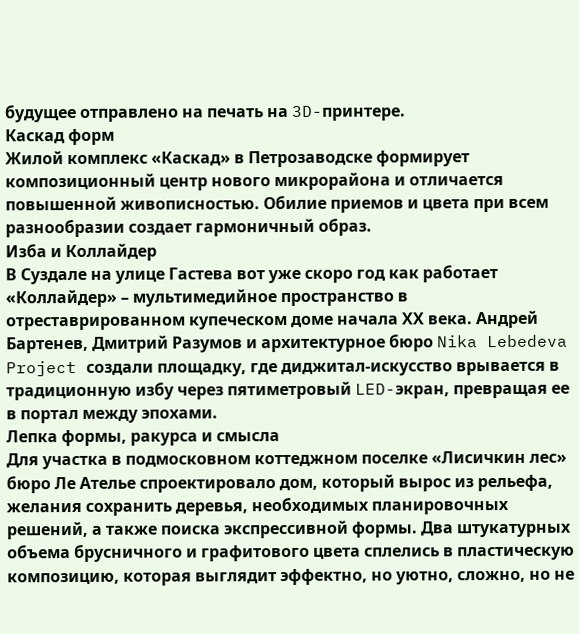будущее отправлено на печать на 3D-принтере.
Каскад форм
Жилой комплекс «Каскад» в Петрозаводске формирует композиционный центр нового микрорайона и отличается повышенной живописностью. Обилие приемов и цвета при всем разнообразии создает гармоничный образ.
Изба и Коллайдер
В Суздале на улице Гастева вот уже скоро год как работает «Коллайдер» – мультимедийное пространство в отреставрированном купеческом доме начала ХХ века. Андрей Бартенев, Дмитрий Разумов и архитектурное бюро Nika Lebedeva Project создали площадку, где диджитал-искусство врывается в традиционную избу через пятиметровый LED-экран, превращая ее в портал между эпохами.
Лепка формы, ракурса и смысла
Для участка в подмосковном коттеджном поселке «Лисичкин лес» бюро Ле Ателье спроектировало дом, который вырос из рельефа, желания сохранить деревья, необходимых планировочных решений, а также поиска экспрессивной формы. Два штукатурных объема брусничного и графитового цвета сплелись в пластическую композицию, которая выглядит эффектно, но уютно, сложно, но не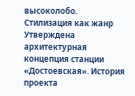высоколобо.
Стилизация как жанр
Утверждена архитектурная концепция станции «Достоевская». История проекта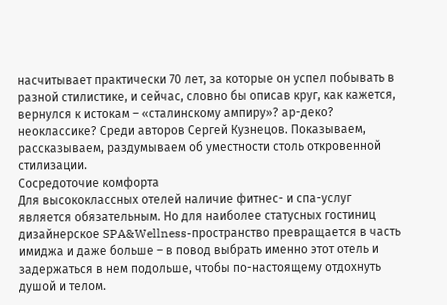насчитывает практически 70 лет, за которые он успел побывать в разной стилистике, и сейчас, словно бы описав круг, как кажется, вернулся к истокам – «сталинскому ампиру»? ар-деко? неоклассике? Среди авторов Сергей Кузнецов. Показываем, рассказываем, раздумываем об уместности столь откровенной стилизации.
Сосредоточие комфорта
Для высококлассных отелей наличие фитнес- и спа-услуг является обязательным. Но для наиболее статусных гостиниц дизайнерское SPA&Wellness-пространство превращается в часть имиджа и даже больше – в повод выбрать именно этот отель и задержаться в нем подольше, чтобы по-настоящему отдохнуть душой и телом.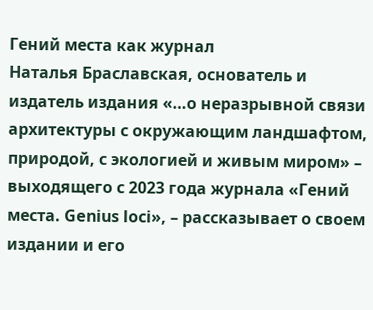Гений места как журнал
Наталья Браславская, основатель и издатель издания «…о неразрывной связи архитектуры с окружающим ландшафтом, природой, с экологией и живым миром» – выходящего с 2023 года журнала «Гений места. Genius loci», – рассказывает о своем издании и его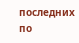последних по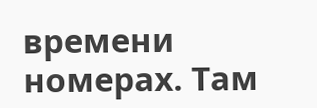времени номерах. Там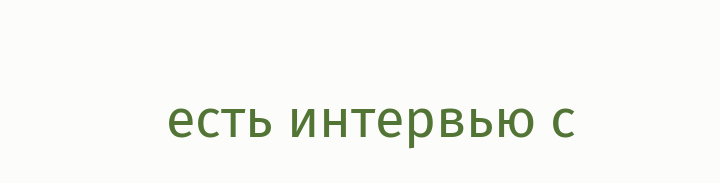есть интервью с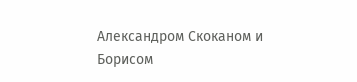Александром Скоканом и Борисом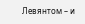Левянтом – и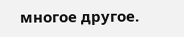многое другое.